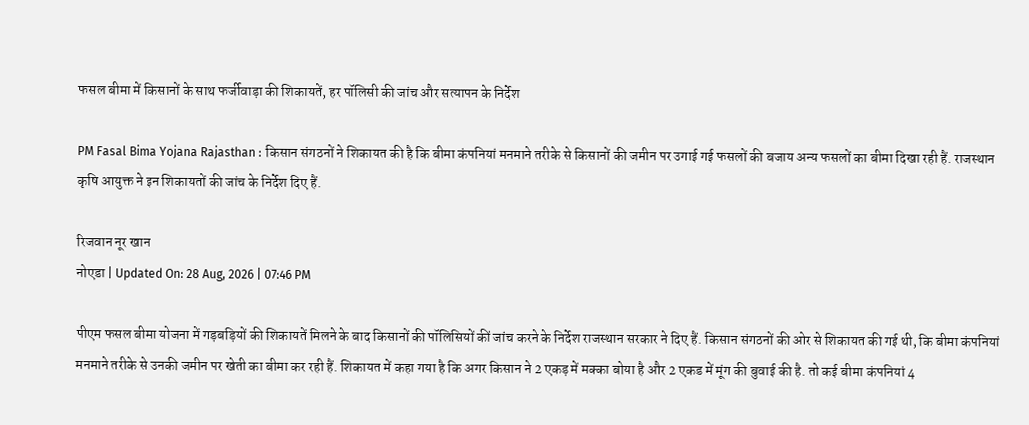फसल बीमा में किसानों के साथ फर्जीवाड़ा की शिकायतें, हर पॉलिसी की जांच और सत्यापन के निर्देश

PM Fasal Bima Yojana Rajasthan : किसान संगठनों ने शिकायत की है कि बीमा कंपनियां मनमाने तरीके से किसानों की जमीन पर उगाई गई फसलों की बजाय अन्य फसलों का बीमा दिखा रही हैं. राजस्थान कृषि आयुक्त ने इन शिकायतों की जांच के निर्देश दिए हैं.

रिजवान नूर खान
नोएडा | Updated On: 28 Aug, 2026 | 07:46 PM

पीएम फसल बीमा योजना में गड़बड़ियों की शिकायतें मिलने के बाद किसानों की पॉलिसियों कीं जांच करने के निर्देश राजस्थान सरकार ने दिए हैं. किसान संगठनों की ओर से शिकायत की गई थी, कि बीमा कंपनियां मनमाने तरीके से उनकी जमीन पर खेती का बीमा कर रही हैं. शिकायत में कहा गया है कि अगर किसान ने 2 एकड़ में मक्का बोया है और 2 एकड में मूंग की बुवाई की है. तो कई बीमा कंपनियां 4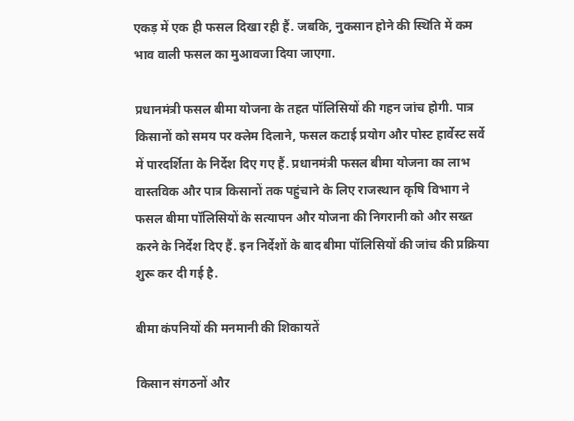एकड़ में एक ही फसल दिखा रही हैं. जबकि, नुकसान होने की स्थिति में कम भाव वाली फसल का मुआवजा दिया जाएगा.

प्रधानमंत्री फसल बीमा योजना के तहत पॉलिसियों की गहन जांच होगी. पात्र किसानों को समय पर क्लेम दिलाने, फसल कटाई प्रयोग और पोस्ट हार्वेस्ट सर्वे में पारदर्शिता के निर्देश दिए गए हैं. प्रधानमंत्री फसल बीमा योजना का लाभ वास्तविक और पात्र किसानों तक पहुंचाने के लिए राजस्थान कृषि विभाग ने फसल बीमा पॉलिसियों के सत्यापन और योजना की निगरानी को और सख्त करने के निर्देश दिए हैं. इन निर्देशों के बाद बीमा पॉलिसियों की जांच की प्रक्रिया शुरू कर दी गई है.

बीमा कंपनियों की मनमानी की शिकायतें

किसान संगठनों और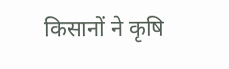किसानों ने कृषि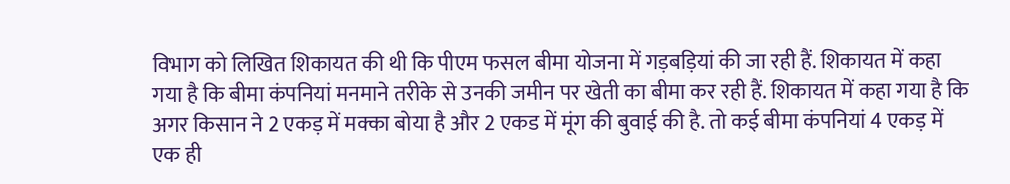विभाग को लिखित शिकायत की थी कि पीएम फसल बीमा योजना में गड़बड़ियां की जा रही हैं. शिकायत में कहा गया है कि बीमा कंपनियां मनमाने तरीके से उनकी जमीन पर खेती का बीमा कर रही हैं. शिकायत में कहा गया है कि अगर किसान ने 2 एकड़ में मक्का बोया है और 2 एकड में मूंग की बुवाई की है. तो कई बीमा कंपनियां 4 एकड़ में एक ही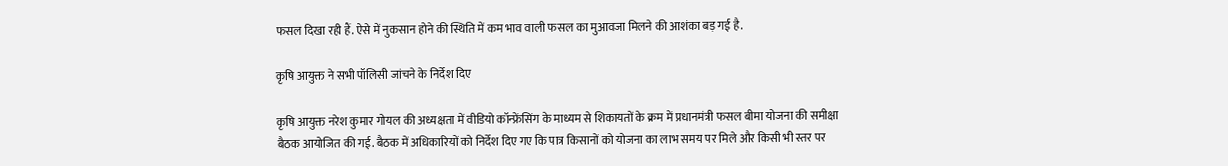फसल दिखा रही हैं. ऐसे में नुकसान होने की स्थिति में कम भाव वाली फसल का मुआवजा मिलने की आशंका बड़ गई है.

कृषि आयुक्त ने सभी पॉलिसी जांचने के निर्देश दिए

कृषि आयुक्त नरेश कुमार गोयल की अध्यक्षता में वीडियो कॉन्फ्रेंसिंग के माध्यम से शिकायतों के क्रम में प्रधानमंत्री फसल बीमा योजना की समीक्षा बैठक आयोजित की गई. बैठक में अधिकारियों को निर्देश दिए गए कि पात्र किसानों को योजना का लाभ समय पर मिले और किसी भी स्तर पर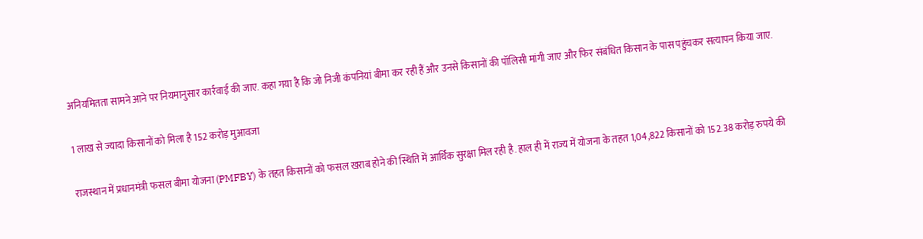अनियमितता सामने आने पर नियमानुसार कार्रवाई की जाए. कहा गया है कि जो निजी कंपनियां बीमा कर रही हैं और उनसे किसानों की पॉलिसी मांगी जाए और फिर संबंधित किसान के पास पहुंचकर सत्यापन किया जाए.

1 लाख से ज्यादा किसानों को मिला है 152 करोड़ मुआवजा

राजस्थान में प्रधानमंत्री फसल बीमा योजना (PMFBY) के तहत किसानों को फसल खराब होने की स्थिति में आर्थिक सुरक्षा मिल रही है. हाल ही में राज्य में योजना के तहत 1,04,822 किसानों को 152.38 करोड़ रुपये की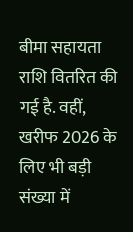बीमा सहायता राशि वितरित की गई है. वहीं, खरीफ 2026 के लिए भी बड़ी संख्या में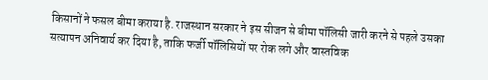किसानों ने फसल बीमा कराया है. राजस्थान सरकार ने इस सीजन से बीमा पॉलिसी जारी करने से पहले उसका सत्यापन अनिवार्य कर दिया है, ताकि फर्जी पॉलिसियों पर रोक लगे और वास्तविक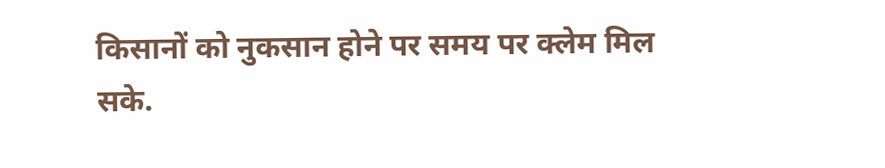किसानों को नुकसान होने पर समय पर क्लेम मिल सके.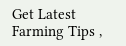Get Latest   Farming Tips ,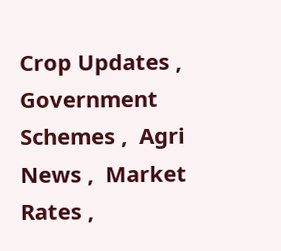Crop Updates ,  Government Schemes ,  Agri News ,  Market Rates ,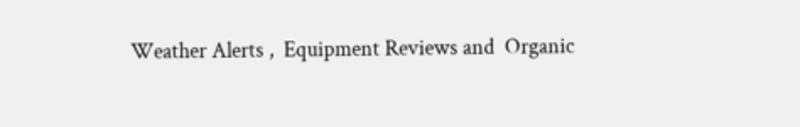Weather Alerts ,  Equipment Reviews and  Organic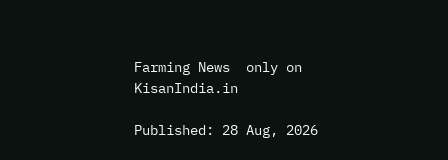Farming News  only on KisanIndia.in

Published: 28 Aug, 2026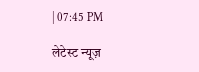| 07:45 PM

लेटेस्ट न्यूज़